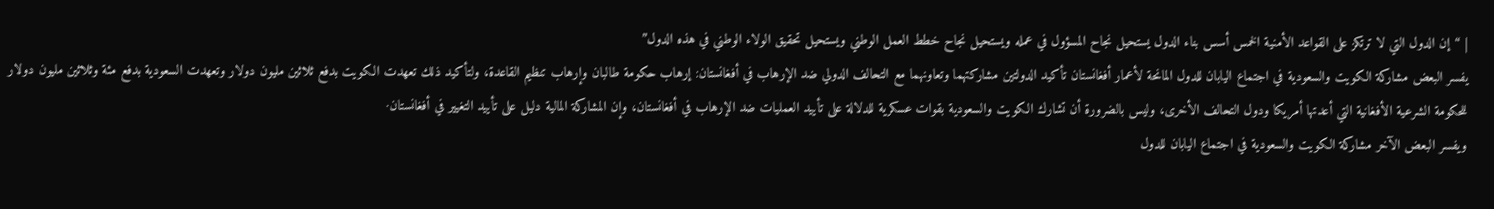| “إن الدول التي لا ترتكز على القواعد الأمنية الخمس أسس بناء الدول يستحيل نجاح المسؤول في عمله ويستحيل نجاح خطط العمل الوطني ويستحيل تحقيق الولاء الوطني في هذه الدول”
يفسر البعض مشاركة الكويت والسعودية في اجتماع اليابان للدول المانحة لأعمار أفغانستان تأكيد الدولتين مشاركتهما وتعاونهما مع التحالف الدولي ضد الإرهاب في أفغانستان: إرهاب حكومة طالبان وإرهاب تنظيم القاعدة، ولتأكيد ذلك تعهدت الكويت بدفع ثلاثين مليون دولار وتعهدت السعودية بدفع مئة وثلاثين مليون دولار للحكومة الشرعية الأفغانية التي أعدتها أمريكا ودول التحالف الأخرى، وليس بالضرورة أن تشارك الكويت والسعودية بقوات عسكرية للدلالة على تأييد العمليات ضد الإرهاب في أفغانستان، وإن المشاركة المالية دليل على تأييد التغيير في أفغانستان·
ويفسر البعض الآخر مشاركة الكويت والسعودية في اجتماع اليابان للدول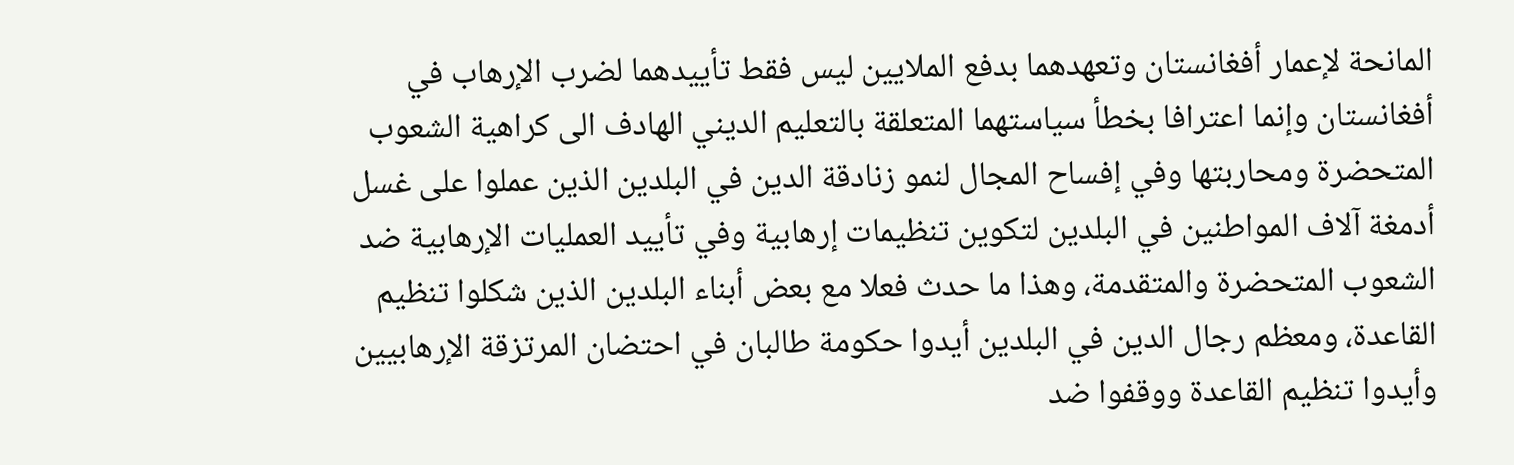المانحة لإعمار أفغانستان وتعهدهما بدفع الملايين ليس فقط تأييدهما لضرب الإرهاب في أفغانستان وإنما اعترافا بخطأ سياستهما المتعلقة بالتعليم الديني الهادف الى كراهية الشعوب المتحضرة ومحاربتها وفي إفساح المجال لنمو زنادقة الدين في البلدين الذين عملوا على غسل أدمغة آلاف المواطنين في البلدين لتكوين تنظيمات إرهابية وفي تأييد العمليات الإرهابية ضد الشعوب المتحضرة والمتقدمة، وهذا ما حدث فعلا مع بعض أبناء البلدين الذين شكلوا تنظيم القاعدة، ومعظم رجال الدين في البلدين أيدوا حكومة طالبان في احتضان المرتزقة الإرهابيين وأيدوا تنظيم القاعدة ووقفوا ضد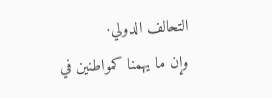التحالف الدولي·
وإن ما يهمنا كمواطنين في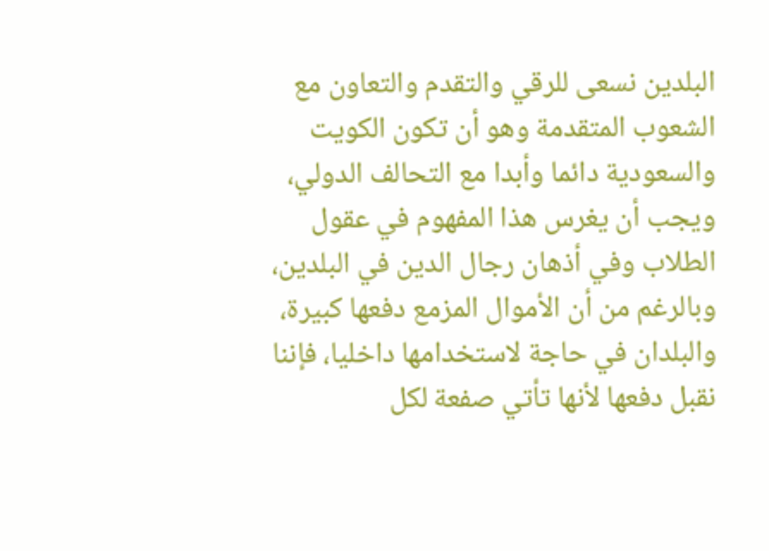البلدين نسعى للرقي والتقدم والتعاون مع الشعوب المتقدمة وهو أن تكون الكويت والسعودية دائما وأبدا مع التحالف الدولي، ويجب أن يغرس هذا المفهوم في عقول الطلاب وفي أذهان رجال الدين في البلدين، وبالرغم من أن الأموال المزمع دفعها كبيرة، والبلدان في حاجة لاستخدامها داخليا، فإننا نقبل دفعها لأنها تأتي صفعة لكل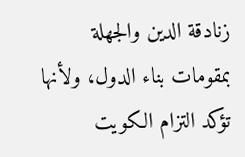زنادقة الدين والجهلة بمقومات بناء الدول، ولأنها تؤكد التزام الكويت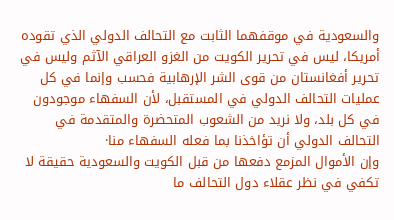والسعودية في موقفهما الثابت مع التحالف الدولي الذي تقوده أمريكا، ليس في تحرير الكويت من الغزو العراقي الآثم وليس في تحرير أفغانستان من قوى الشر الإرهابية فحسب وإنما في كل عمليات التحالف الدولي في المستقبل، لأن السفهاء موجودون في كل بلد، ولا نريد من الشعوب المتحضرة والمتقدمة في التحالف الدولي أن تؤاخذنا بما فعله السفهاء منا·
وإن الأموال المزمع دفعها من قبل الكويت والسعودية حقيقة لا تكفي في نظر عقلاء دول التحالف ما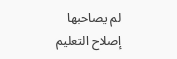لم يصاحبها إصلاح التعليم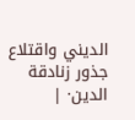الديني واقتلاع جذور زنادقة الدين· |